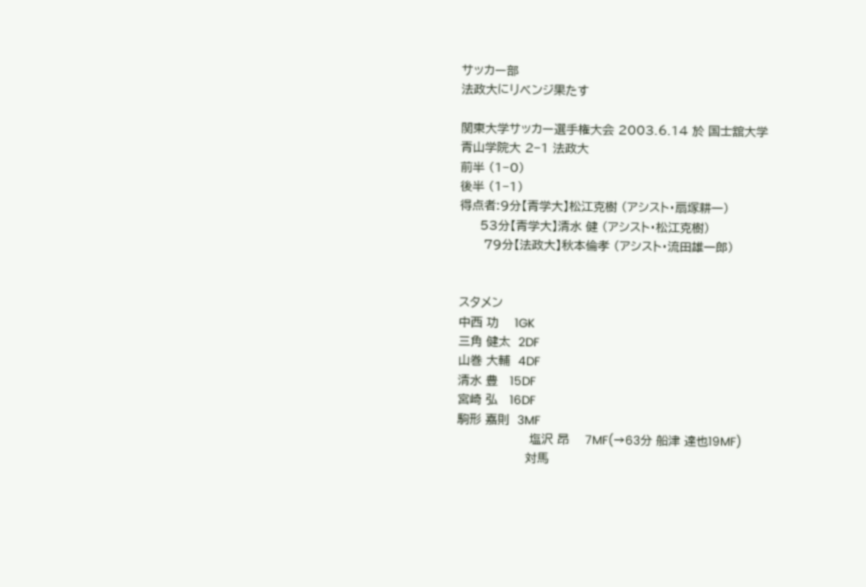サッカー部
法政大にリベンジ果たす

関東大学サッカー選手権大会 2003.6.14 於 国士舘大学
青山学院大 2−1 法政大
前半 (1−0)
後半 (1−1)
得点者:9分【青学大】松江克樹 (アシスト・扇塚耕一)
     53分【青学大】清水 健 (アシスト・松江克樹)
      79分【法政大】秋本倫孝 (アシスト・流田雄一郎)


スタメン
中西 功    1GK
三角 健太  2DF
山巻 大輔  4DF
清水 豊   15DF
宮崎 弘   16DF
駒形 嘉則  3MF
                  塩沢 昂    7MF(→63分 船津 達也19MF)
                 対馬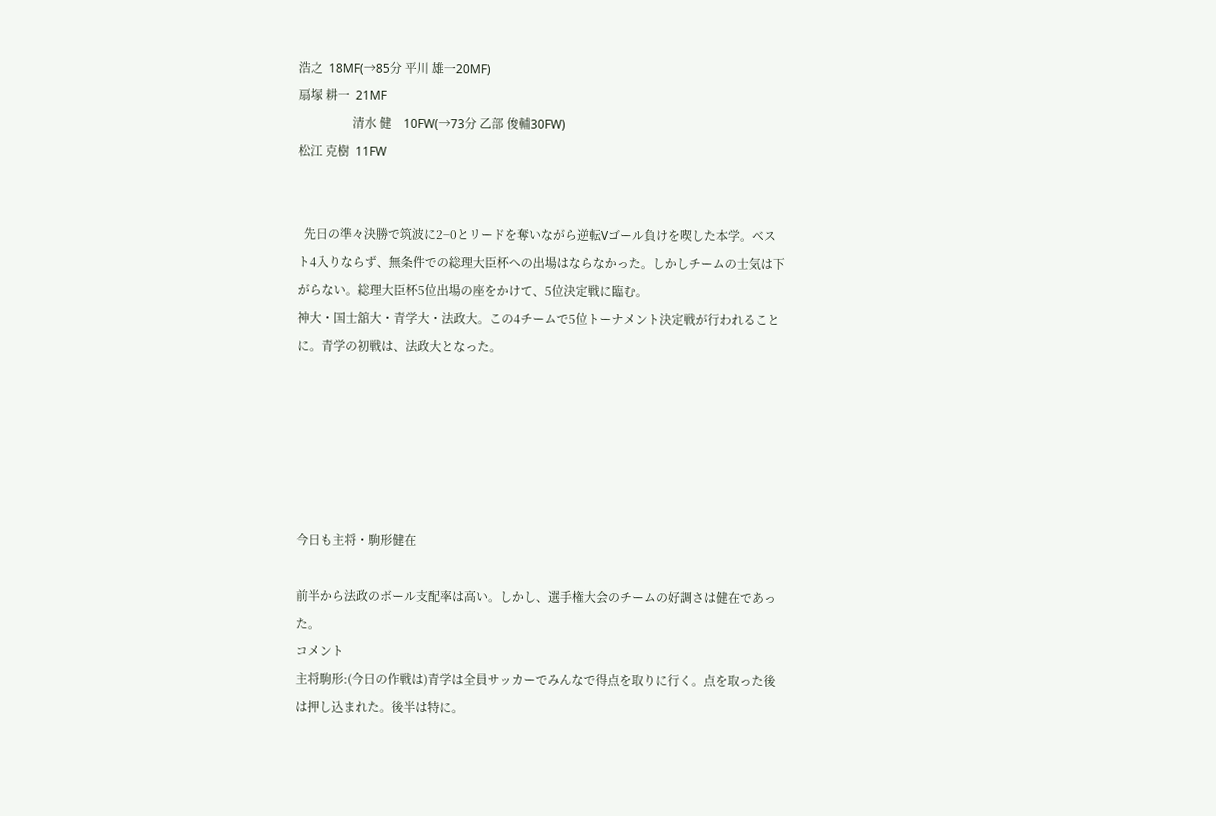浩之  18MF(→85分 平川 雄一20MF)
扇塚 耕一  21MF
                  清水 健    10FW(→73分 乙部 俊輔30FW)
松江 克樹  11FW


  先日の準々決勝で筑波に2−0とリードを奪いながら逆転Vゴール負けを喫した本学。ベスト4入りならず、無条件での総理大臣杯への出場はならなかった。しかしチームの士気は下がらない。総理大臣杯5位出場の座をかけて、5位決定戦に臨む。
神大・国士舘大・青学大・法政大。この4チームで5位トーナメント決定戦が行われることに。青学の初戦は、法政大となった。






今日も主将・駒形健在

前半から法政のボール支配率は高い。しかし、選手権大会のチームの好調さは健在であった。
コメント
主将駒形:(今日の作戦は)青学は全員サッカーでみんなで得点を取りに行く。点を取った後は押し込まれた。後半は特に。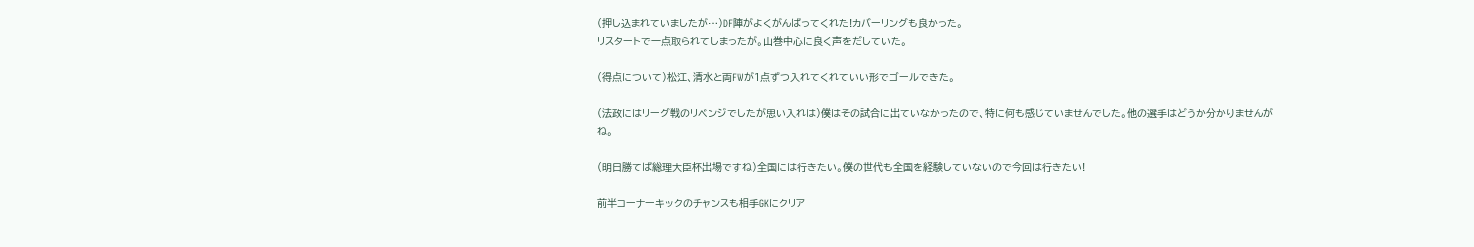(押し込まれていましたが…)DF陣がよくがんばってくれた!カバーリングも良かった。
リスタートで一点取られてしまったが。山巻中心に良く声をだしていた。

(得点について)松江、清水と両FWが1点ずつ入れてくれていい形でゴールできた。

(法政にはリーグ戦のリベンジでしたが思い入れは)僕はその試合に出ていなかったので、特に何も感じていませんでした。他の選手はどうか分かりませんがね。

(明日勝てば総理大臣杯出場ですね)全国には行きたい。僕の世代も全国を経験していないので今回は行きたい!

前半コーナーキックのチャンスも相手GKにクリア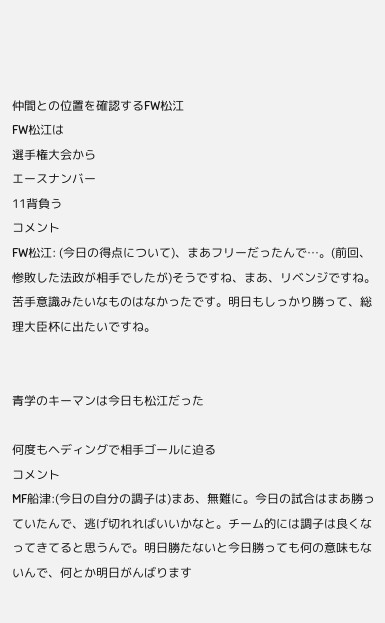仲間との位置を確認するFW松江
FW松江は
選手権大会から
エースナンバー
11背負う
コメント
FW松江: (今日の得点について)、まあフリーだったんで…。(前回、惨敗した法政が相手でしたが)そうですね、まあ、リベンジですね。苦手意識みたいなものはなかったです。明日もしっかり勝って、総理大臣杯に出たいですね。


青学のキーマンは今日も松江だった

何度もヘディングで相手ゴールに迫る
コメント
MF船津:(今日の自分の調子は)まあ、無難に。今日の試合はまあ勝っていたんで、逃げ切れればいいかなと。チーム的には調子は良くなってきてると思うんで。明日勝たないと今日勝っても何の意味もないんで、何とか明日がんばります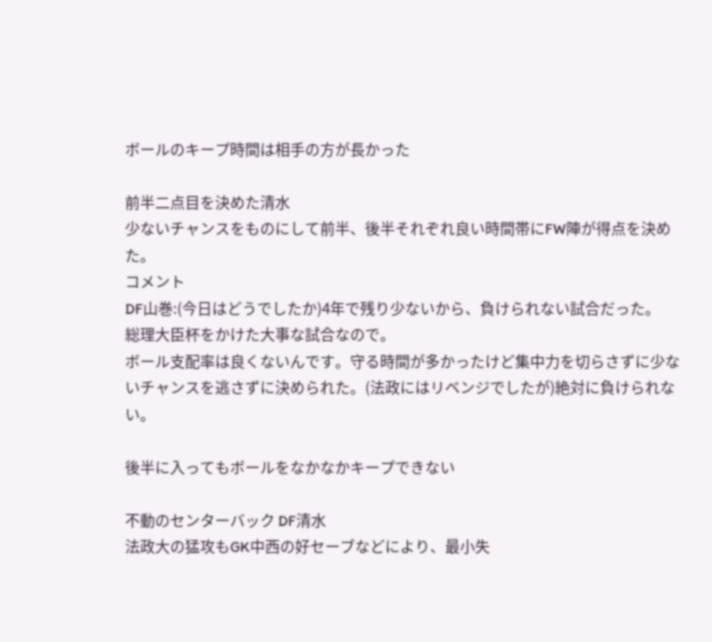ボールのキープ時間は相手の方が長かった

前半二点目を決めた清水
少ないチャンスをものにして前半、後半それぞれ良い時間帯にFW陣が得点を決めた。
コメント
DF山巻:(今日はどうでしたか)4年で残り少ないから、負けられない試合だった。
総理大臣杯をかけた大事な試合なので。
ボール支配率は良くないんです。守る時間が多かったけど集中力を切らさずに少ないチャンスを逃さずに決められた。(法政にはリベンジでしたが)絶対に負けられない。

後半に入ってもボールをなかなかキープできない

不動のセンターバック DF清水
法政大の猛攻もGK中西の好セーブなどにより、最小失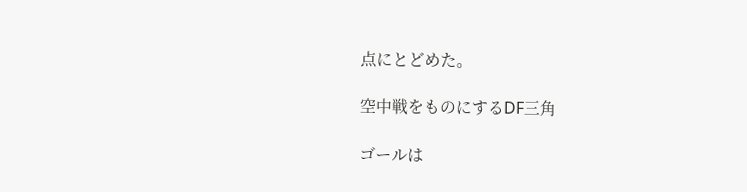点にとどめた。

空中戦をものにするDF三角

ゴールは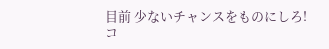目前 少ないチャンスをものにしろ!
コ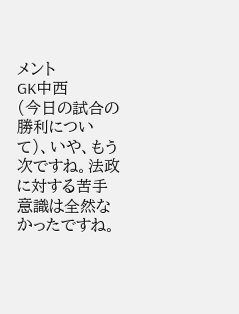メント
GK中西
(今日の試合の勝利について)、いや、もう次ですね。法政に対する苦手意識は全然なかったですね。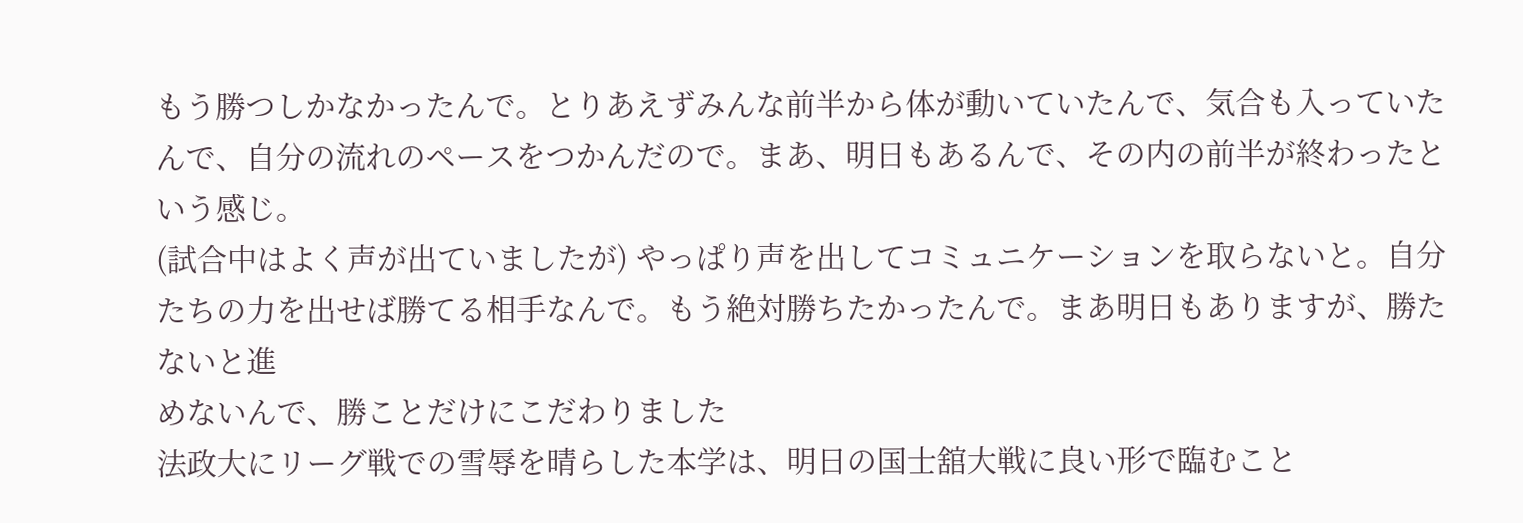もう勝つしかなかったんで。とりあえずみんな前半から体が動いていたんで、気合も入っていたんで、自分の流れのペースをつかんだので。まあ、明日もあるんで、その内の前半が終わったという感じ。
(試合中はよく声が出ていましたが) やっぱり声を出してコミュニケーションを取らないと。自分たちの力を出せば勝てる相手なんで。もう絶対勝ちたかったんで。まあ明日もありますが、勝たないと進
めないんで、勝ことだけにこだわりました
法政大にリーグ戦での雪辱を晴らした本学は、明日の国士舘大戦に良い形で臨むこと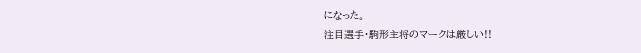になった。
注目選手・駒形主将のマークは厳しい!!